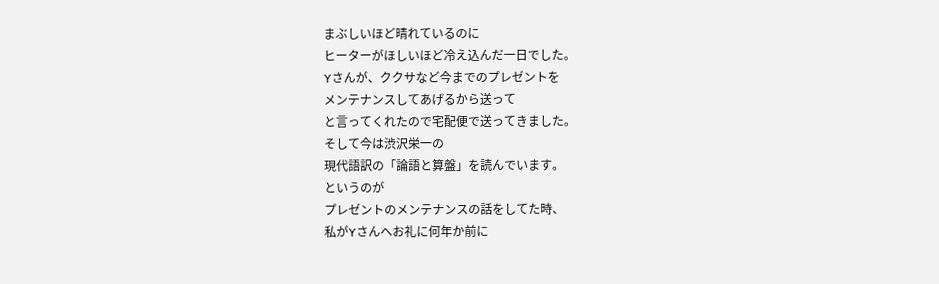まぶしいほど晴れているのに
ヒーターがほしいほど冷え込んだ一日でした。
Yさんが、ククサなど今までのプレゼントを
メンテナンスしてあげるから送って
と言ってくれたので宅配便で送ってきました。
そして今は渋沢栄一の
現代語訳の「論語と算盤」を読んでいます。
というのが
プレゼントのメンテナンスの話をしてた時、
私がYさんへお礼に何年か前に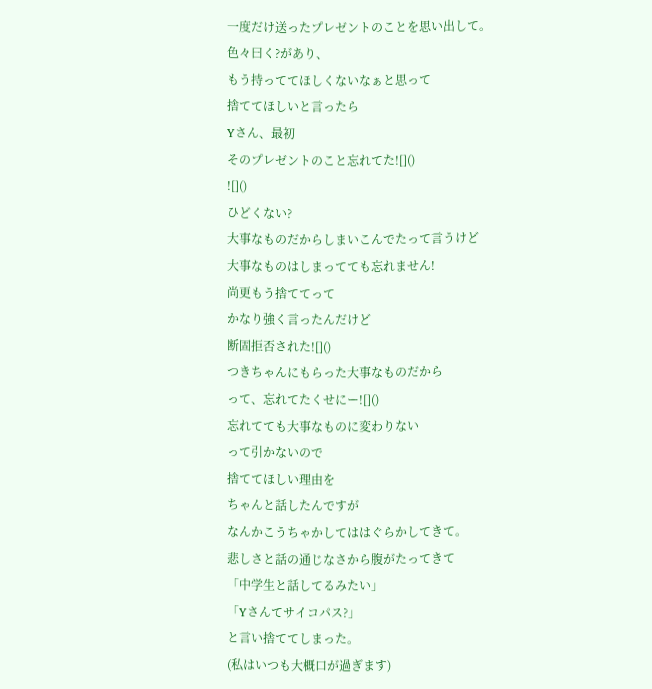一度だけ送ったプレゼントのことを思い出して。
色々曰く?があり、
もう持っててほしくないなぁと思って
捨ててほしいと言ったら
Yさん、最初
そのプレゼントのこと忘れてた![]()
![]()
ひどくない?
大事なものだからしまいこんでたって言うけど
大事なものはしまってても忘れません!
尚更もう捨ててって
かなり強く言ったんだけど
断固拒否された![]()
つきちゃんにもらった大事なものだから
って、忘れてたくせにー![]()
忘れてても大事なものに変わりない
って引かないので
捨ててほしい理由を
ちゃんと話したんですが
なんかこうちゃかしてははぐらかしてきて。
悲しさと話の通じなさから腹がたってきて
「中学生と話してるみたい」
「Yさんてサイコパス?」
と言い捨ててしまった。
(私はいつも大概口が過ぎます)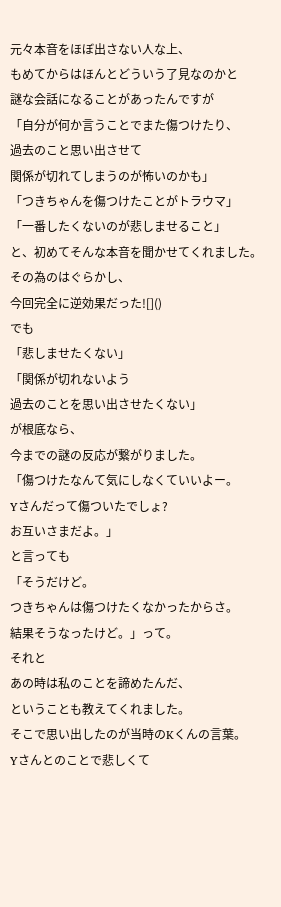元々本音をほぼ出さない人な上、
もめてからはほんとどういう了見なのかと
謎な会話になることがあったんですが
「自分が何か言うことでまた傷つけたり、
過去のこと思い出させて
関係が切れてしまうのが怖いのかも」
「つきちゃんを傷つけたことがトラウマ」
「一番したくないのが悲しませること」
と、初めてそんな本音を聞かせてくれました。
その為のはぐらかし、
今回完全に逆効果だった![]()
でも
「悲しませたくない」
「関係が切れないよう
過去のことを思い出させたくない」
が根底なら、
今までの謎の反応が繋がりました。
「傷つけたなんて気にしなくていいよー。
Yさんだって傷ついたでしょ?
お互いさまだよ。」
と言っても
「そうだけど。
つきちゃんは傷つけたくなかったからさ。
結果そうなったけど。」って。
それと
あの時は私のことを諦めたんだ、
ということも教えてくれました。
そこで思い出したのが当時のKくんの言葉。
Yさんとのことで悲しくて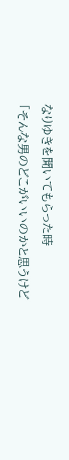なりゆきを聞いてもらった時
「そんな男のどこがいいのかと思うけど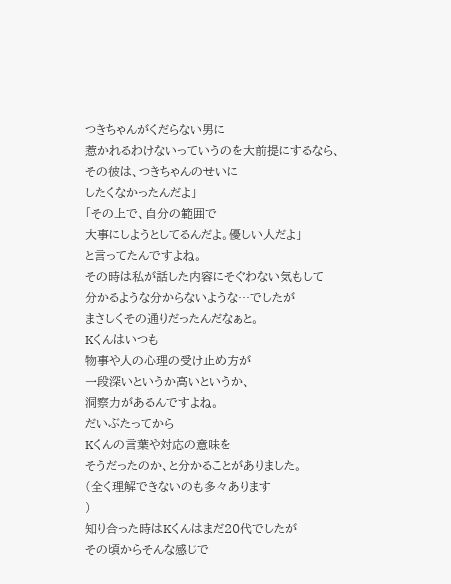つきちゃんがくだらない男に
惹かれるわけないっていうのを大前提にするなら、
その彼は、つきちゃんのせいに
したくなかったんだよ」
「その上で、自分の範囲で
大事にしようとしてるんだよ。優しい人だよ」
と言ってたんですよね。
その時は私が話した内容にそぐわない気もして
分かるような分からないような…でしたが
まさしくその通りだったんだなぁと。
Kくんはいつも
物事や人の心理の受け止め方が
一段深いというか高いというか、
洞察力があるんですよね。
だいぶたってから
Kくんの言葉や対応の意味を
そうだったのか、と分かることがありました。
(全く理解できないのも多々あります
)
知り合った時はKくんはまだ20代でしたが
その頃からそんな感じで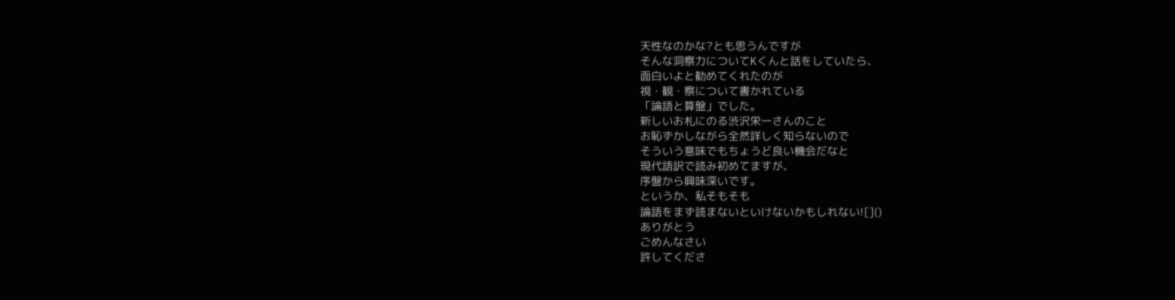天性なのかな?とも思うんですが
そんな洞察力についてKくんと話をしていたら、
面白いよと勧めてくれたのが
視・観・察について書かれている
「論語と算盤」でした。
新しいお札にのる渋沢栄一さんのこと
お恥ずかしながら全然詳しく知らないので
そういう意味でもちょうど良い機会だなと
現代語訳で読み初めてますが、
序盤から興味深いです。
というか、私そもそも
論語をまず読まないといけないかもしれない![]()
ありがとう
ごめんなさい
許してくださ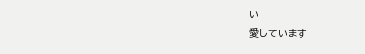い
愛しています